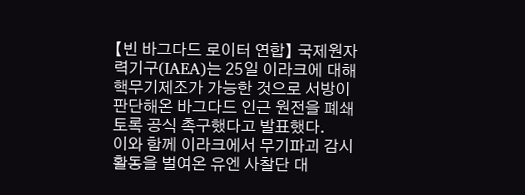【빈 바그다드 로이터 연합】 국제원자력기구(IAEA)는 25일 이라크에 대해 핵무기제조가 가능한 것으로 서방이 판단해온 바그다드 인근 원전을 폐쇄토록 공식 촉구했다고 발표했다.
이와 함께 이라크에서 무기파괴 감시 활동을 벌여온 유엔 사찰단 대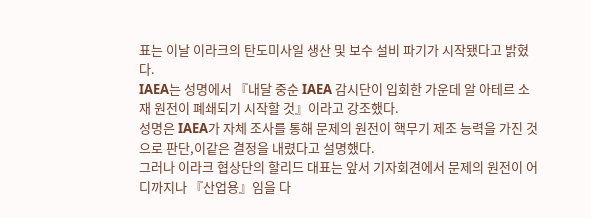표는 이날 이라크의 탄도미사일 생산 및 보수 설비 파기가 시작됐다고 밝혔다.
IAEA는 성명에서 『내달 중순 IAEA 감시단이 입회한 가운데 알 아테르 소재 원전이 폐쇄되기 시작할 것』이라고 강조했다.
성명은 IAEA가 자체 조사를 통해 문제의 원전이 핵무기 제조 능력을 가진 것으로 판단,이같은 결정을 내렸다고 설명했다.
그러나 이라크 협상단의 할리드 대표는 앞서 기자회견에서 문제의 원전이 어디까지나 『산업용』임을 다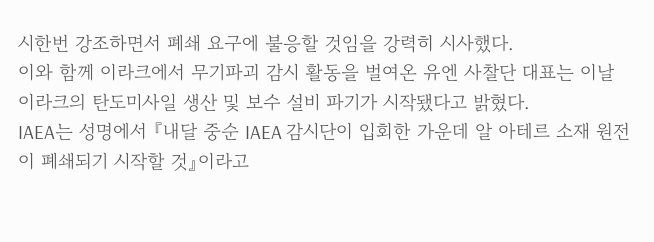시한번 강조하면서 폐쇄 요구에 불응할 것임을 강력히 시사했다.
이와 함께 이라크에서 무기파괴 감시 활동을 벌여온 유엔 사찰단 대표는 이날 이라크의 탄도미사일 생산 및 보수 설비 파기가 시작됐다고 밝혔다.
IAEA는 성명에서 『내달 중순 IAEA 감시단이 입회한 가운데 알 아테르 소재 원전이 폐쇄되기 시작할 것』이라고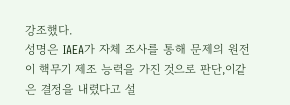강조했다.
성명은 IAEA가 자체 조사를 통해 문제의 원전이 핵무기 제조 능력을 가진 것으로 판단,이같은 결정을 내렸다고 설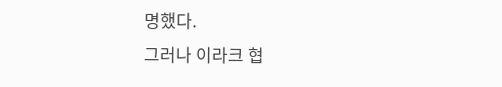명했다.
그러나 이라크 협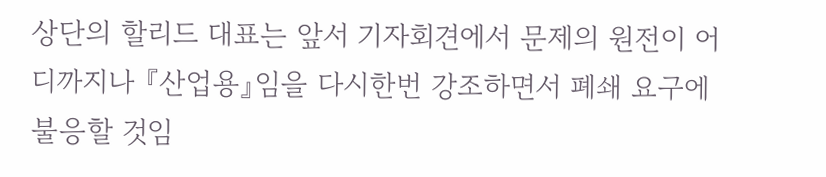상단의 할리드 대표는 앞서 기자회견에서 문제의 원전이 어디까지나 『산업용』임을 다시한번 강조하면서 폐쇄 요구에 불응할 것임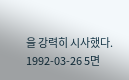을 강력히 시사했다.
1992-03-26 5면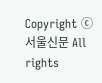Copyright ⓒ 서울신문 All rights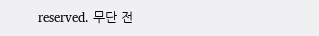reserved. 무단 전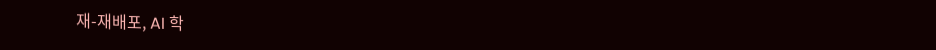재-재배포, AI 학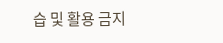습 및 활용 금지